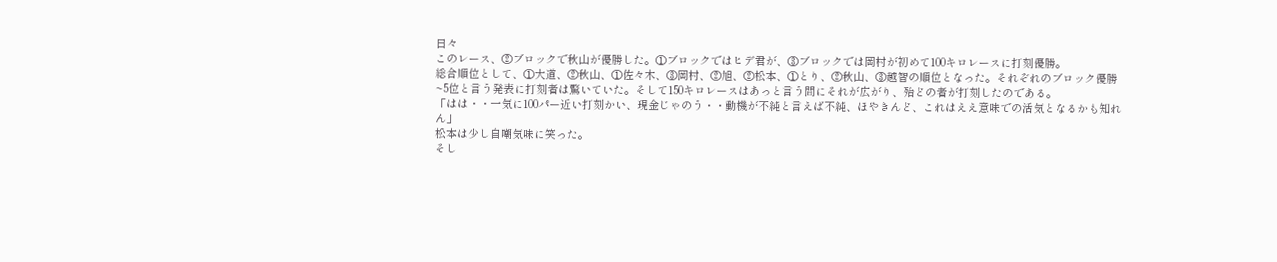日々
このレース、②ブロックで秋山が優勝した。①ブロックではヒデ君が、③ブロックでは岡村が初めて100キロレースに打刻優勝。
総合順位として、①大道、②秋山、①佐々木、③岡村、②旭、②松本、①とり、②秋山、③越智の順位となった。それぞれのブロック優勝~5位と言う発表に打刻者は驚いていた。そして150キロレースはあっと言う間にそれが広がり、殆どの者が打刻したのである。
「はは・・一気に100パー近い打刻かい、現金じゃのう・・動機が不純と言えば不純、ほやきんど、これはええ意味での活気となるかも知れん」
松本は少し自嘲気味に笑った。
そし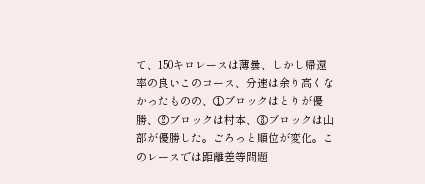て、150キロレースは薄曇、しかし帰還率の良いこのコース、分速は余り高くなかったものの、①ブロックはとりが優勝、②ブロックは村本、③ブロックは山部が優勝した。ごろっと順位が変化。このレースでは距離差等問題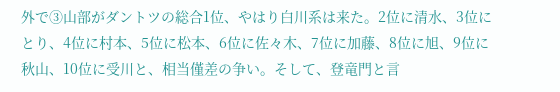外で③山部がダントツの総合1位、やはり白川系は来た。2位に清水、3位にとり、4位に村本、5位に松本、6位に佐々木、7位に加藤、8位に旭、9位に秋山、10位に受川と、相当僅差の争い。そして、登竜門と言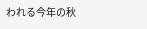われる今年の秋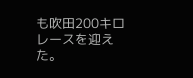も吹田200キロレースを迎えた。